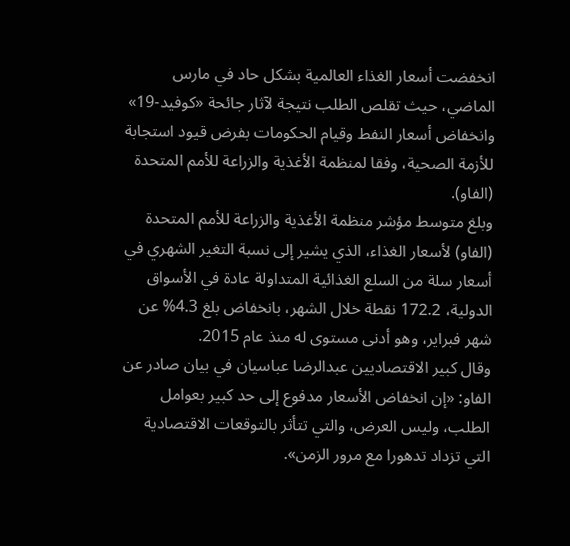انخفضت أسعار الغذاء العالمية بشكل حاد في مارس الماضي، حيث تقلص الطلب نتيجة لآثار جائحة «كوفيد-19» وانخفاض أسعار النفط وقيام الحكومات بفرض قيود استجابة للأزمة الصحية، وفقا لمنظمة الأغذية والزراعة للأمم المتحدة (الفاو).
وبلغ متوسط مؤشر منظمة الأغذية والزراعة للأمم المتحدة (الفاو) لأسعار الغذاء، الذي يشير إلى نسبة التغير الشهري في أسعار سلة من السلع الغذائية المتداولة عادة في الأسواق الدولية، 172.2 نقطة خلال الشهر، بانخفاض بلغ 4.3% عن شهر فبراير، وهو أدنى مستوى له منذ عام 2015.
وقال كبير الاقتصاديين عبدالرضا عباسيان في بيان صادر عن الفاو: «إن انخفاض الأسعار مدفوع إلى حد كبير بعوامل الطلب، وليس العرض، والتي تتأثر بالتوقعات الاقتصادية التي تزداد تدهورا مع مرور الزمن».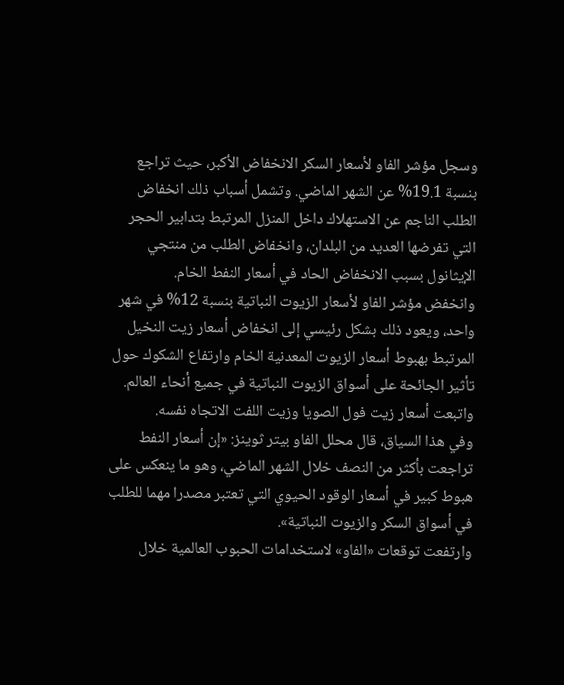وسجل مؤشر الفاو لأسعار السكر الانخفاض الأكبر، حيث تراجع بنسبة 19.1% عن الشهر الماضي. وتشمل أسباب ذلك انخفاض الطلب الناجم عن الاستهلاك داخل المنزل المرتبط بتدابير الحجر التي تفرضها العديد من البلدان، وانخفاض الطلب من منتجي الإيثانول بسبب الانخفاض الحاد في أسعار النفط الخام.
وانخفض مؤشر الفاو لأسعار الزيوت النباتية بنسبة 12% في شهر واحد، ويعود ذلك بشكل رئيسي إلى انخفاض أسعار زيت النخيل المرتبط بهبوط أسعار الزيوت المعدنية الخام وارتفاع الشكوك حول تأثير الجائحة على أسواق الزيوت النباتية في جميع أنحاء العالم.
واتبعت أسعار زيت فول الصويا وزيت اللفت الاتجاه نفسه.
وفي هذا السياق، قال محلل الفاو بيتر ثوينز: «إن أسعار النفط تراجعت بأكثر من النصف خلال الشهر الماضي، وهو ما ينعكس على هبوط كبير في أسعار الوقود الحيوي التي تعتبر مصدرا مهما للطلب في أسواق السكر والزيوت النباتية».
وارتفعت توقعات «الفاو» لاستخدامات الحبوب العالمية خلال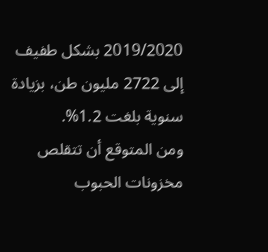2019/2020 بشكل طفيف إلى 2722 مليون طن، بزيادة سنوية بلغت 1.2%.
ومن المتوقع أن تتقلص مخزونات الحبوب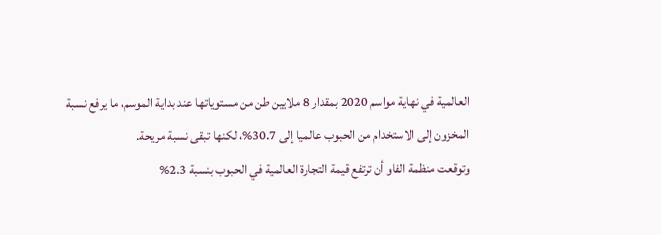العالمية في نهاية مواسم 2020 بمقدار 8 ملايين طن من مستوياتها عند بداية الموسم، ما يرفع نسبة المخزون إلى الاستخدام من الحبوب عالميا إلى 30.7%، لكنها تبقى نسبة مريحة.
وتوقعت منظمة الفاو أن ترتفع قيمة التجارة العالمية في الحبوب بنسبة 2.3%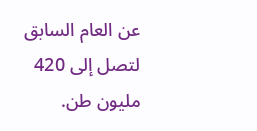عن العام السابق لتصل إلى 420 مليون طن.